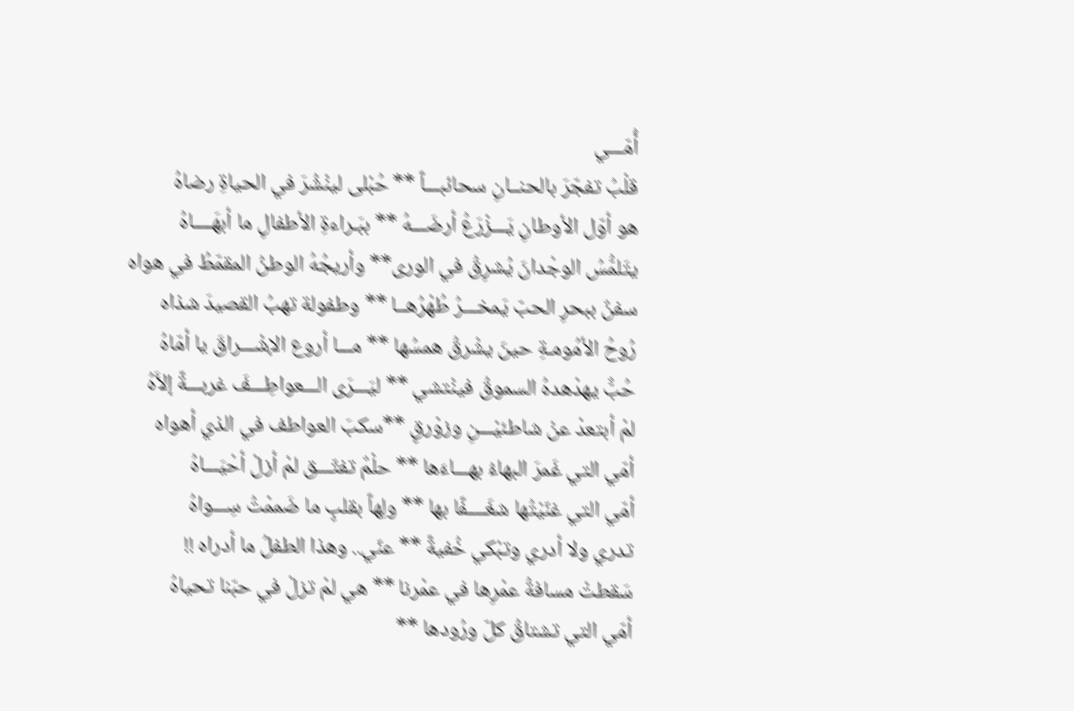أُمّـــي
قلْبُ تفجّرَ بالحنــانِ سحائبـــاً ** حُبْلى لينْشُرَ في الحياةِ رضاهُ
هو أوّل الأوطانِ يَـــزْرَعُ أرضَـــهُ ** ببَـراءةِ الأطفالِ ما أبهَــــاهُ
يتَلمُّسُ الوجْدانَ يُشرِقُ في الورى** وأريجُهُ الوطنُ المقمّطُ في هواه
سفنٌ ببحرِ الحبّ يَمخـــرُ طُهْرُهــا ** وطفولة تهبُ القصيدَ شذاه
رُوحُ الأمُومـةِ حينَ يشْرقُ همسُها ** مـــا أروع الإشْـــراقَ يا أمّاهُ
حُبٌّ يهدْهدهُ السموقُ فينْتشي ** ليَـــرَى الـــعواطِـــفَ غربـــةً إلاَّهُ
لمْ أبتعدْ عنْ شاطئيْـــنِ وزوْرقٍ **سكبَ العواطف في الذي أهواه
أمّي التي غَمرَ البهاءُ بهـــاءَها ** حلْمٌ تفتّـــق لمْ أزلْ أحْيَـــاهُ
أمّي التي غنّيْتُها شغَــــفًا بها ** ولِهاً بقلبٍ ما ضَممْتُ سِـــواهُ
تدري ولا أدري وتبْكي خُفيةً ** عنّي.. وهذا الطفلُ ما أدراه !!
سَقطتْ مسافةُ عمْرِها في عمْرنا ** هي لمْ تزلْ في حبّنا تحياهُ
أمّي التي تشتاقُ كلّ ورُودها **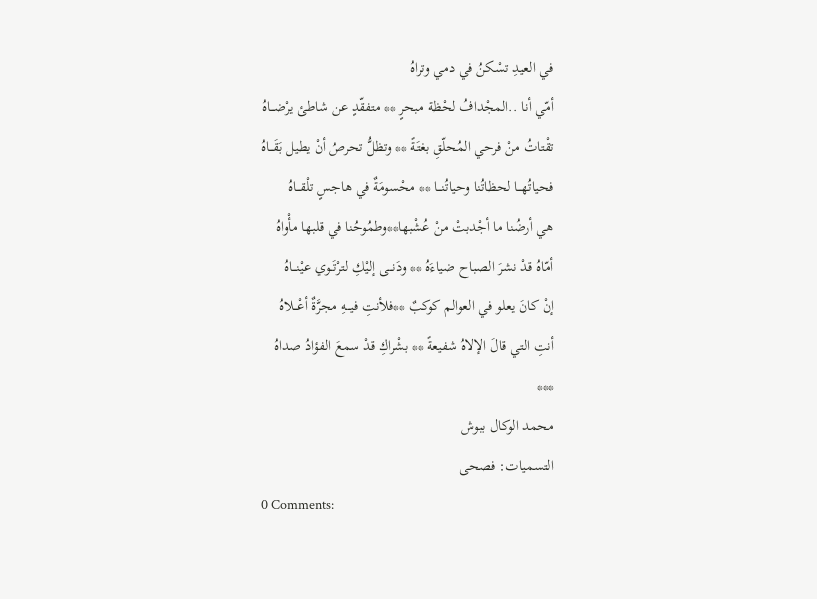في العيدِ تسْكنُ في دمي وتراهُ
أمّي أنا ..المجْدافُ لحْظة مبحرٍ ** متفقّدٍ عن شاطئ يرْضـــاهُ
تقْتاتُ منْ فرحي المُحلّقِ بغتَةً ** وتظلُّ تحرصُ أنْ يطيل بَقَـــاهُ
فحياتُهـــا لحظاتُنا وحياتُنـــا ** محْسومَةٌ في هاجسٍ تلْقـــاهُ
هي أرضُنا ما أجْدبتْ منْ عُشْبها**وطمُوحُنا في قلبها مأْواهُ
أمّاهُ قدْ نشرَ الصباح ضياءَهُ ** ودَنـــى إليْكِ لترْتَــوي عيْنـــاهُ
إنْ كانَ يعلو في العوالم كوكبٌ **فلأنتِ فيـــهِ مجرَّةٌ أعْـــلاهُ
أنتِ التي قالَ الإلاهُ شفيعةً ** بشْراكِ قدْ سمعَ الفؤادُ صداهُ
***
محمد الوكال ببوش
التسميات: فصحى
0 Comments: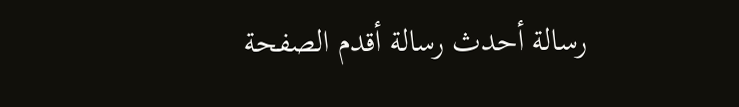رسالة أحدث رسالة أقدم الصفحة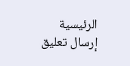الرئيسية
إرسال تعليق